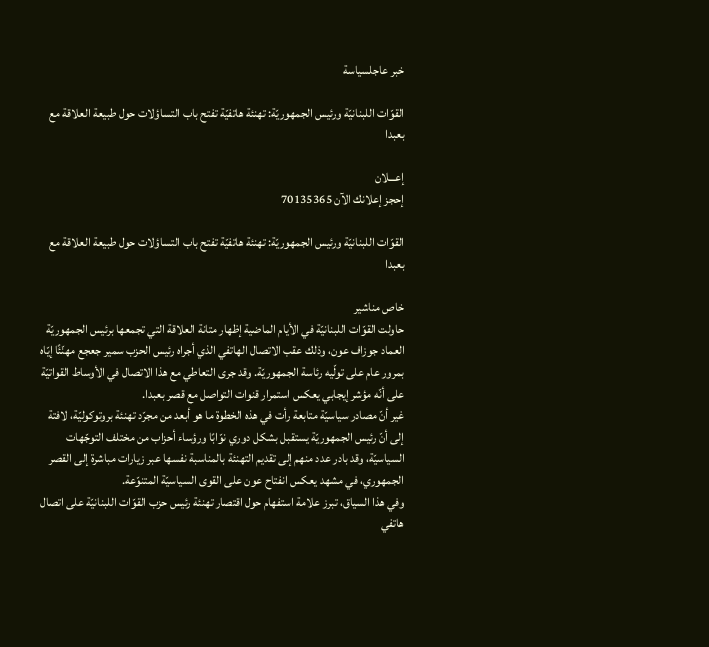خبر عاجلسياسة

القوّات اللبنانيّة ورئيس الجمهوريّة: تهنئة هاتفيّة تفتح باب التساؤلات حول طبيعة العلاقة مع بعبدا

إعـــلان
إحجز إعلانك الآن 70135365

القوّات اللبنانيّة ورئيس الجمهوريّة: تهنئة هاتفيّة تفتح باب التساؤلات حول طبيعة العلاقة مع بعبدا

خاص مناشير
حاولت القوّات اللبنانيّة في الأيام الماضية إظهار متانة العلاقة التي تجمعها برئيس الجمهوريّة العماد جوزاف عون، وذلك عقب الاتصال الهاتفي الذي أجراه رئيس الحزب سمير جعجع مهنّئًا إيّاه بمرور عام على تولّيه رئاسة الجمهوريّة. وقد جرى التعاطي مع هذا الاتصال في الأوساط القواتيّة على أنّه مؤشر إيجابي يعكس استمرار قنوات التواصل مع قصر بعبدا.
غير أنّ مصادر سياسيّة متابعة رأت في هذه الخطوة ما هو أبعد من مجرّد تهنئة بروتوكوليّة، لافتة إلى أنّ رئيس الجمهوريّة يستقبل بشكل دوري نوّابًا ورؤساء أحزاب من مختلف التوجّهات السياسيّة، وقد بادر عدد منهم إلى تقديم التهنئة بالمناسبة نفسها عبر زيارات مباشرة إلى القصر الجمهوري، في مشهد يعكس انفتاح عون على القوى السياسيّة المتنوّعة.
وفي هذا السياق، تبرز علامة استفهام حول اقتصار تهنئة رئيس حزب القوّات اللبنانيّة على اتصال هاتفي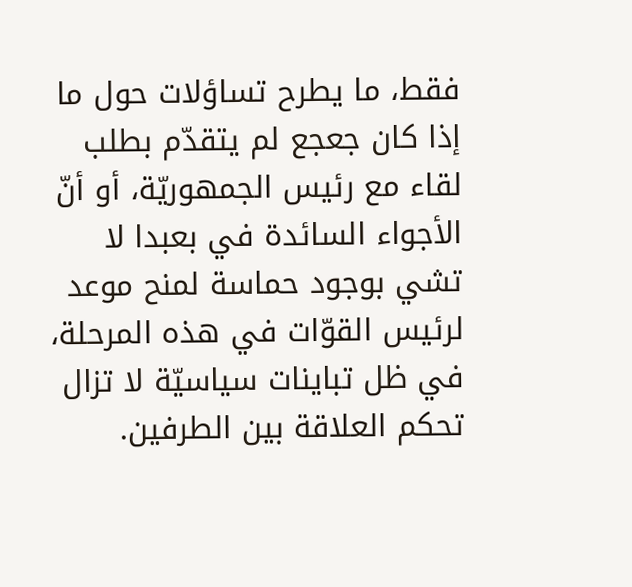فقط، ما يطرح تساؤلات حول ما إذا كان جعجع لم يتقدّم بطلب لقاء مع رئيس الجمهوريّة، أو أنّ الأجواء السائدة في بعبدا لا تشي بوجود حماسة لمنح موعد لرئيس القوّات في هذه المرحلة، في ظل تباينات سياسيّة لا تزال تحكم العلاقة بين الطرفين.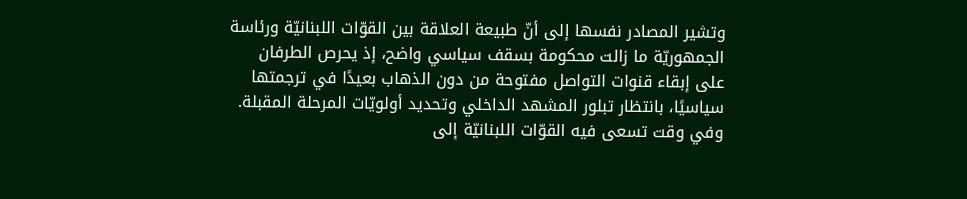وتشير المصادر نفسها إلى أنّ طبيعة العلاقة بين القوّات اللبنانيّة ورئاسة الجمهوريّة ما زالت محكومة بسقف سياسي واضح، إذ يحرص الطرفان على إبقاء قنوات التواصل مفتوحة من دون الذهاب بعيدًا في ترجمتها سياسيًا، بانتظار تبلور المشهد الداخلي وتحديد أولويّات المرحلة المقبلة.
وفي وقت تسعى فيه القوّات اللبنانيّة إلى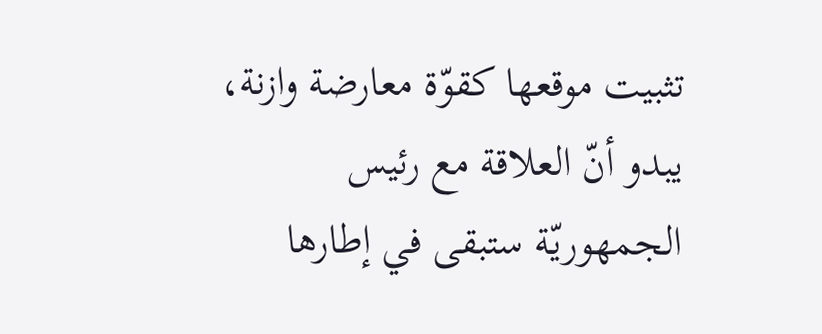تثبيت موقعها كقوّة معارضة وازنة، يبدو أنّ العلاقة مع رئيس الجمهوريّة ستبقى في إطارها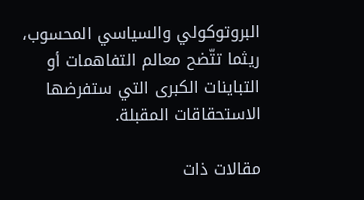البروتوكولي والسياسي المحسوب، ريثما تتّضح معالم التفاهمات أو التباينات الكبرى التي ستفرضها الاستحقاقات المقبلة.

مقالات ذات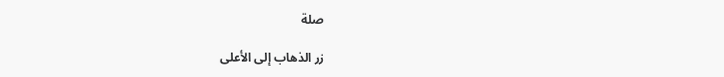صلة

زر الذهاب إلى الأعلى